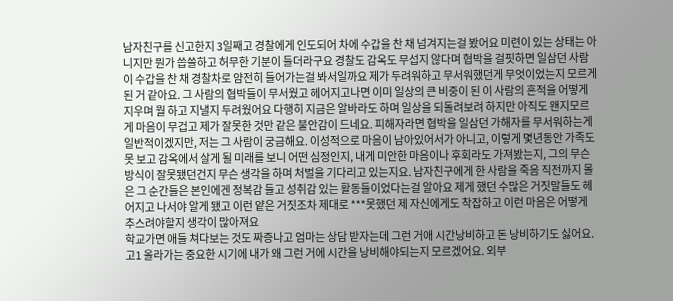남자친구를 신고한지 3일째고 경찰에게 인도되어 차에 수갑을 찬 채 넘겨지는걸 봤어요 미련이 있는 상태는 아니지만 뭔가 씁쓸하고 허무한 기분이 들더라구요 경찰도 감옥도 무섭지 않다며 협박을 걸핏하면 일삼던 사람이 수갑을 찬 채 경찰차로 얌전히 들어가는걸 봐서일까요 제가 두려워하고 무서워했던게 무엇이었는지 모르게 된 거 같아요. 그 사람의 협박들이 무서웠고 헤어지고나면 이미 일상의 큰 비중이 된 이 사람의 흔적을 어떻게 지우며 뭘 하고 지낼지 두려웠어요 다행히 지금은 알바라도 하며 일상을 되돌려보려 하지만 아직도 왠지모르게 마음이 무겁고 제가 잘못한 것만 같은 불안감이 드네요. 피해자라면 협박을 일삼던 가해자를 무서워하는게 일반적이겠지만, 저는 그 사람이 궁금해요. 이성적으로 마음이 남아있어서가 아니고, 이렇게 몇년동안 가족도 못 보고 감옥에서 살게 될 미래를 보니 어떤 심정인지, 내게 미안한 마음이나 후회라도 가져봤는지, 그의 무슨 방식이 잘못됐던건지 무슨 생각을 하며 처벌을 기다리고 있는지요. 남자친구에게 한 사람을 죽음 직전까지 몰은 그 순간들은 본인에겐 정복감 들고 성취감 있는 활동들이었다는걸 알아요 제게 했던 수많은 거짓말들도 헤어지고 나서야 알게 됐고 이런 얕은 거짓조차 제대로 ***못했던 제 자신에게도 착잡하고 이런 마음은 어떻게 추스려야할지 생각이 많아져요
학교가면 애들 쳐다보는 것도 짜증나고 엄마는 상담 받자는데 그런 거애 시간낭비하고 돈 낭비하기도 싫어요. 고1 올라가는 중요한 시기에 내가 왜 그런 거에 시간을 낭비해야되는지 모르겠어요. 외부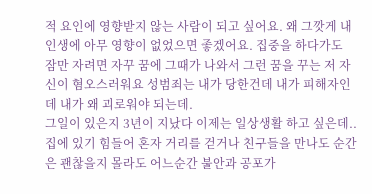적 요인에 영향받지 않는 사람이 되고 싶어요. 왜 그깟게 내 인생에 아무 영향이 없었으면 좋겠어요. 집중을 하다가도 잠만 자려면 자꾸 꿈에 그때가 나와서 그런 꿈을 꾸는 저 자신이 혐오스러워요 성범죄는 내가 당한건데 내가 피해자인데 내가 왜 괴로워야 되는데.
그일이 있은지 3년이 지났다 이제는 일상생활 하고 싶은데.. 집에 있기 힘들어 혼자 거리를 걷거나 친구들을 만나도 순간은 괜찮을지 몰라도 어느순간 불안과 공포가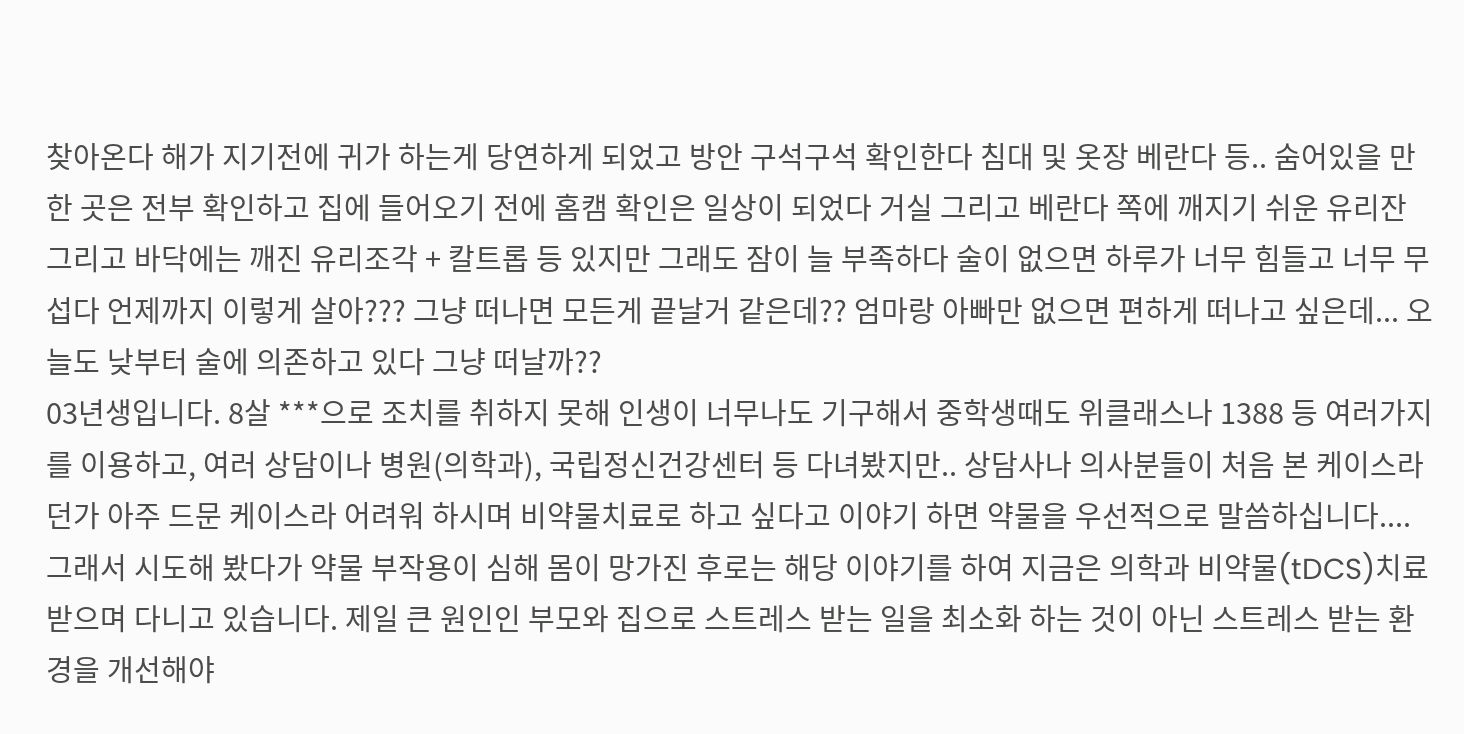찾아온다 해가 지기전에 귀가 하는게 당연하게 되었고 방안 구석구석 확인한다 침대 및 옷장 베란다 등.. 숨어있을 만한 곳은 전부 확인하고 집에 들어오기 전에 홈캠 확인은 일상이 되었다 거실 그리고 베란다 쪽에 깨지기 쉬운 유리잔 그리고 바닥에는 깨진 유리조각 + 칼트롭 등 있지만 그래도 잠이 늘 부족하다 술이 없으면 하루가 너무 힘들고 너무 무섭다 언제까지 이렇게 살아??? 그냥 떠나면 모든게 끝날거 같은데?? 엄마랑 아빠만 없으면 편하게 떠나고 싶은데... 오늘도 낮부터 술에 의존하고 있다 그냥 떠날까??
03년생입니다. 8살 ***으로 조치를 취하지 못해 인생이 너무나도 기구해서 중학생때도 위클래스나 1388 등 여러가지를 이용하고, 여러 상담이나 병원(의학과), 국립정신건강센터 등 다녀봤지만.. 상담사나 의사분들이 처음 본 케이스라던가 아주 드문 케이스라 어려워 하시며 비약물치료로 하고 싶다고 이야기 하면 약물을 우선적으로 말씀하십니다.... 그래서 시도해 봤다가 약물 부작용이 심해 몸이 망가진 후로는 해당 이야기를 하여 지금은 의학과 비약물(tDCS)치료 받으며 다니고 있습니다. 제일 큰 원인인 부모와 집으로 스트레스 받는 일을 최소화 하는 것이 아닌 스트레스 받는 환경을 개선해야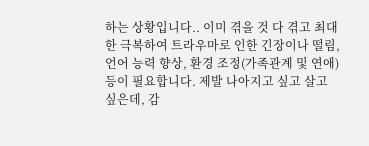하는 상황입니다.. 이미 겪을 것 다 겪고 최대한 극복하여 트라우마로 인한 긴장이나 떨림, 언어 능력 향상, 환경 조정(가족관계 및 연애)등이 필요합니다. 제발 나아지고 싶고 살고 싶은데, 감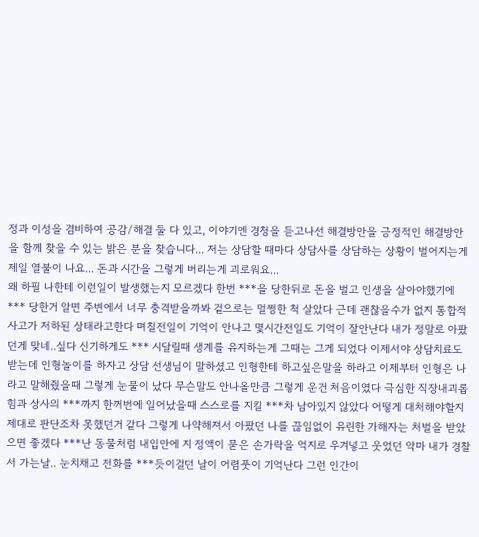정과 이성을 겸비하여 공감/해결 둘 다 있고, 이야기엔 경청을 듣고나선 해결방안을 긍정적인 해결방안을 함께 찾을 수 있는 밝은 분을 찾습니다... 저는 상담할 때마다 상담사를 상담하는 상황이 벌어지는게 제일 열불이 나요... 돈과 시간을 그렇게 버리는게 괴로워요...
왜 하필 나한테 이런일이 발생했는지 모르겠다 한번 ***을 당한뒤로 돈을 벌고 인생을 살아야했기에 *** 당한거 알면 주변에서 너무 충격받을까봐 겉으로는 멀쩡한 척 살았다 근데 괜찮을수가 없지 통합적 사고가 저하된 상태라고한다 며칠전일이 기억이 안나고 몇시간전일도 기억이 잘안난다 내가 정말로 아팠던게 맞네..싶다 신기하게도 *** 시달릴때 생계를 유지하는게 그때는 그게 되었다 이제서야 상담치료도 받는데 인형놀이를 하자고 상담 선생님이 말하셨고 인형한테 하고싶은말을 하라고 이제부터 인형은 나라고 말해줬을때 그렇게 눈물이 났다 무슨말도 안나올만큼 그렇게 운건 처음이였다 극심한 직장내괴롭힘과 상사의 ***까지 한꺼번에 일어났을때 스스로를 지킬 ***차 남아있지 않았다 어떻게 대처해야할지 제대로 판단조차 못했던거 같다 그렇게 나약해져서 아팠던 나를 끊임없이 유린한 가해자는 처벌을 받았으면 좋겠다 ***난 동물처럼 내입안에 지 정액이 묻은 손가락을 억지로 우겨넣고 웃었던 악마 내가 경찰서 가는날.. 눈치채고 전화를 ***듯이걸던 날이 어렴풋이 기억난다 그런 인간이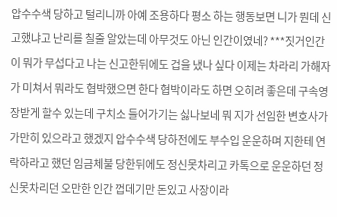압수수색 당하고 털리니까 아예 조용하다 평소 하는 행동보면 니가 뭔데 신고했냐고 난리를 칠줄 알았는데 아무것도 아닌 인간이였네? ***짓거인간이 뭐가 무섭다고 나는 신고한뒤에도 겁을 냈나 싶다 이제는 차라리 가해자가 미쳐서 뭐라도 협박했으면 한다 협박이라도 하면 오히려 좋은데 구속영장받게 할수 있는데 구치소 들어가기는 싫나보네 뭐 지가 선임한 변호사가 가만히 있으라고 했겠지 압수수색 당하전에도 부수입 운운하며 지한테 연락하라고 했던 임금체불 당한뒤에도 정신못차리고 카톡으로 운운하던 정신못차리던 오만한 인간 껍데기만 돈있고 사장이라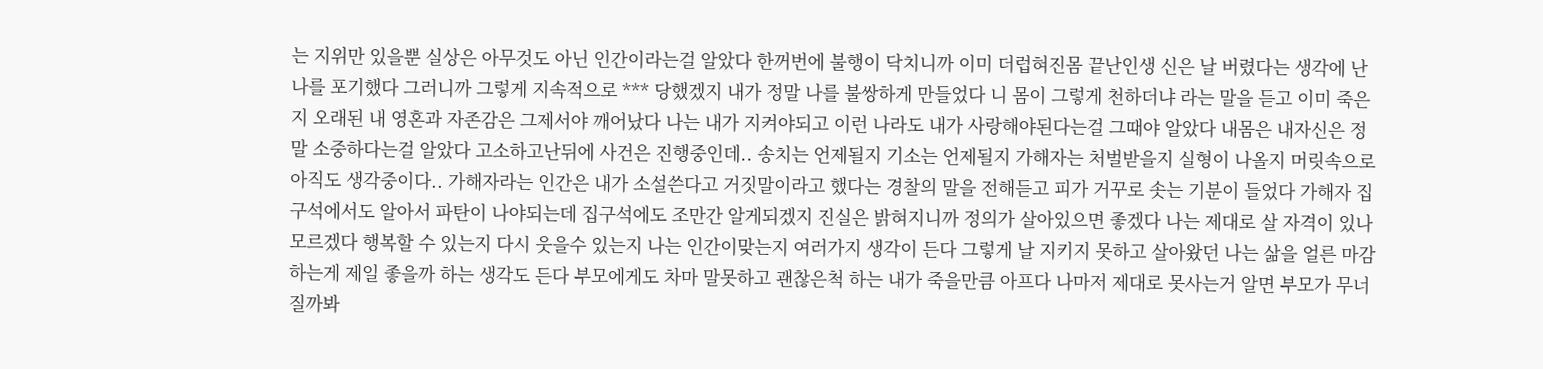는 지위만 있을뿐 실상은 아무것도 아닌 인간이라는걸 알았다 한꺼번에 불행이 닥치니까 이미 더럽혀진몸 끝난인생 신은 날 버렸다는 생각에 난 나를 포기했다 그러니까 그렇게 지속적으로 *** 당했겠지 내가 정말 나를 불쌍하게 만들었다 니 몸이 그렇게 천하더냐 라는 말을 듣고 이미 죽은지 오래된 내 영혼과 자존감은 그제서야 깨어났다 나는 내가 지켜야되고 이런 나라도 내가 사랑해야된다는걸 그때야 알았다 내몸은 내자신은 정말 소중하다는걸 알았다 고소하고난뒤에 사건은 진행중인데.. 송치는 언제될지 기소는 언제될지 가해자는 처벌받을지 실형이 나올지 머릿속으로 아직도 생각중이다.. 가해자라는 인간은 내가 소설쓴다고 거짓말이라고 했다는 경찰의 말을 전해듣고 피가 거꾸로 솟는 기분이 들었다 가해자 집구석에서도 알아서 파탄이 나야되는데 집구석에도 조만간 알게되겠지 진실은 밝혀지니까 정의가 살아있으면 좋겠다 나는 제대로 살 자격이 있나모르겠다 행복할 수 있는지 다시 웃을수 있는지 나는 인간이맞는지 여러가지 생각이 든다 그렇게 날 지키지 못하고 살아왔던 나는 삶을 얼른 마감하는게 제일 좋을까 하는 생각도 든다 부모에게도 차마 말못하고 괜찮은척 하는 내가 죽을만큼 아프다 나마저 제대로 못사는거 알면 부모가 무너질까봐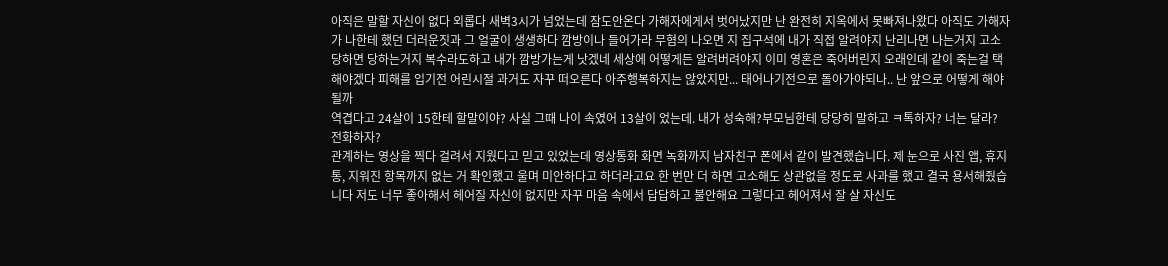아직은 말할 자신이 없다 외롭다 새벽3시가 넘었는데 잠도안온다 가해자에게서 벗어났지만 난 완전히 지옥에서 못빠져나왔다 아직도 가해자가 나한테 했던 더러운짓과 그 얼굴이 생생하다 깜방이나 들어가라 무혐의 나오면 지 집구석에 내가 직접 알려야지 난리나면 나는거지 고소당하면 당하는거지 복수라도하고 내가 깜방가는게 낫겠네 세상에 어떻게든 알려버려야지 이미 영혼은 죽어버린지 오래인데 같이 죽는걸 택해야겠다 피해를 입기전 어린시절 과거도 자꾸 떠오른다 아주행복하지는 않았지만... 태어나기전으로 돌아가야되나.. 난 앞으로 어떻게 해야될까
역겹다고 24살이 15한테 할말이야? 사실 그때 나이 속였어 13살이 었는데. 내가 성숙해?부모님한테 당당히 말하고 ㅋ톡하자? 너는 달라? 전화하자?
관계하는 영상을 찍다 걸려서 지웠다고 믿고 있었는데 영상통화 화면 녹화까지 남자친구 폰에서 같이 발견했습니다. 제 눈으로 사진 앱, 휴지통, 지워진 항목까지 없는 거 확인했고 울며 미안하다고 하더라고요 한 번만 더 하면 고소해도 상관없을 정도로 사과를 했고 결국 용서해줬습니다 저도 너무 좋아해서 헤어질 자신이 없지만 자꾸 마음 속에서 답답하고 불안해요 그렇다고 헤어져서 잘 살 자신도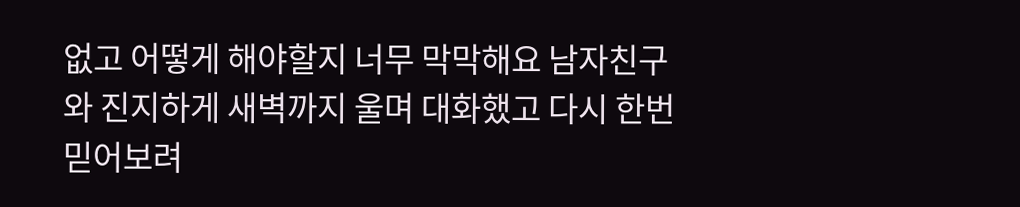없고 어떻게 해야할지 너무 막막해요 남자친구와 진지하게 새벽까지 울며 대화했고 다시 한번 믿어보려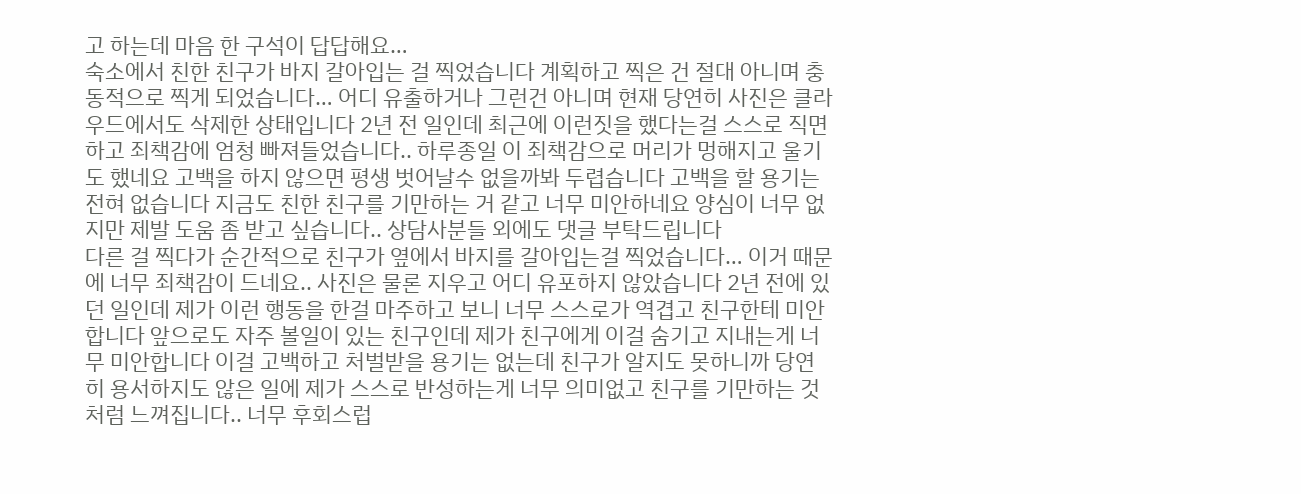고 하는데 마음 한 구석이 답답해요…
숙소에서 친한 친구가 바지 갈아입는 걸 찍었습니다 계획하고 찍은 건 절대 아니며 충동적으로 찍게 되었습니다… 어디 유출하거나 그런건 아니며 현재 당연히 사진은 클라우드에서도 삭제한 상태입니다 2년 전 일인데 최근에 이런짓을 했다는걸 스스로 직면하고 죄책감에 엄청 빠져들었습니다.. 하루종일 이 죄책감으로 머리가 멍해지고 울기도 했네요 고백을 하지 않으면 평생 벗어날수 없을까봐 두렵습니다 고백을 할 용기는 전혀 없습니다 지금도 친한 친구를 기만하는 거 같고 너무 미안하네요 양심이 너무 없지만 제발 도움 좀 받고 싶습니다.. 상담사분들 외에도 댓글 부탁드립니다
다른 걸 찍다가 순간적으로 친구가 옆에서 바지를 갈아입는걸 찍었습니다… 이거 때문에 너무 죄책감이 드네요.. 사진은 물론 지우고 어디 유포하지 않았습니다 2년 전에 있던 일인데 제가 이런 행동을 한걸 마주하고 보니 너무 스스로가 역겹고 친구한테 미안합니다 앞으로도 자주 볼일이 있는 친구인데 제가 친구에게 이걸 숨기고 지내는게 너무 미안합니다 이걸 고백하고 처벌받을 용기는 없는데 친구가 알지도 못하니까 당연히 용서하지도 않은 일에 제가 스스로 반성하는게 너무 의미없고 친구를 기만하는 것처럼 느껴집니다.. 너무 후회스럽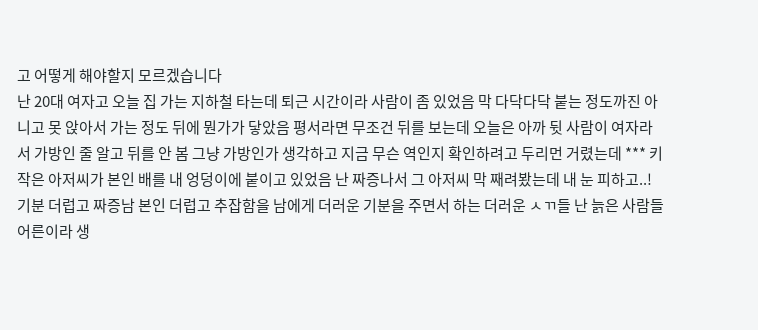고 어떻게 해야할지 모르겠습니다
난 20대 여자고 오늘 집 가는 지하철 타는데 퇴근 시간이라 사람이 좀 있었음 막 다닥다닥 붙는 정도까진 아니고 못 앉아서 가는 정도 뒤에 뭔가가 닿았음 평서라면 무조건 뒤를 보는데 오늘은 아까 뒷 사람이 여자라서 가방인 줄 알고 뒤를 안 봄 그냥 가방인가 생각하고 지금 무슨 역인지 확인하려고 두리먼 거렸는데 *** 키 작은 아저씨가 본인 배를 내 엉덩이에 붙이고 있었음 난 짜증나서 그 아저씨 막 째려봤는데 내 눈 피하고..! 기분 더럽고 짜증남 본인 더럽고 추잡함을 남에게 더러운 기분을 주면서 하는 더러운 ㅅㄲ들 난 늙은 사람들 어른이라 생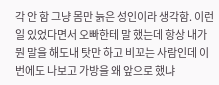각 안 함 그냥 몸만 늙은 성인이라 생각함. 이런 일 있었다면서 오빠한테 말 했는데 항상 내가 뭔 말을 해도내 탓만 하고 비꼬는 사람인데 이번에도 나보고 가방을 왜 앞으로 했냐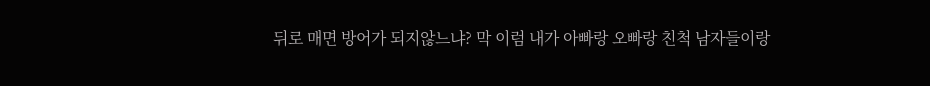뒤로 매면 방어가 되지않느냐? 막 이럼 내가 아빠랑 오빠랑 친척 남자들이랑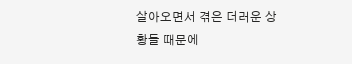살아오면서 겪은 더러운 상황들 때문에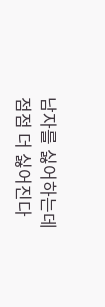남자를 싫어하는데 점점 더 싫어진다